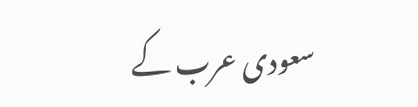سعودی عرب کے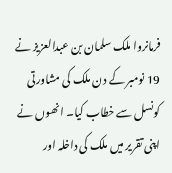فرمانروا ملک سلمان بن عبدالعزیز نے 19 نومبر کے دن ملک کی مشاورتی کونسل سے خطاب کیا۔ انھوں نے اپنی تقریر میں ملک کی داخلہ اور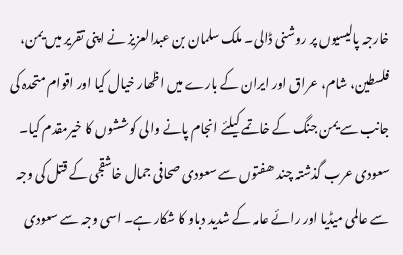خارجہ پالیسیوں پر روشنی ڈالی۔ ملک سلمان بن عبدالعزیز نے اپنی تقریر میں یمن، فلسطین، شام، عراق اور ایران کے بارے میں اظھار خیال کیا اور اقوام متحدہ کی جانب سے یمن جنگ کے خاتمے کیلئے انجام پانے والی کوششوں کا خیرمقدم کیا۔
سعودی عرب گذشتہ چند ھفتوں سے سعودی صحافی جمال خاشقجی کے قتل کی وجہ سے عالمی میڈیا اور رائے عامہ کے شدید دباو کا شکار ہے۔ اسی وجہ سے سعودی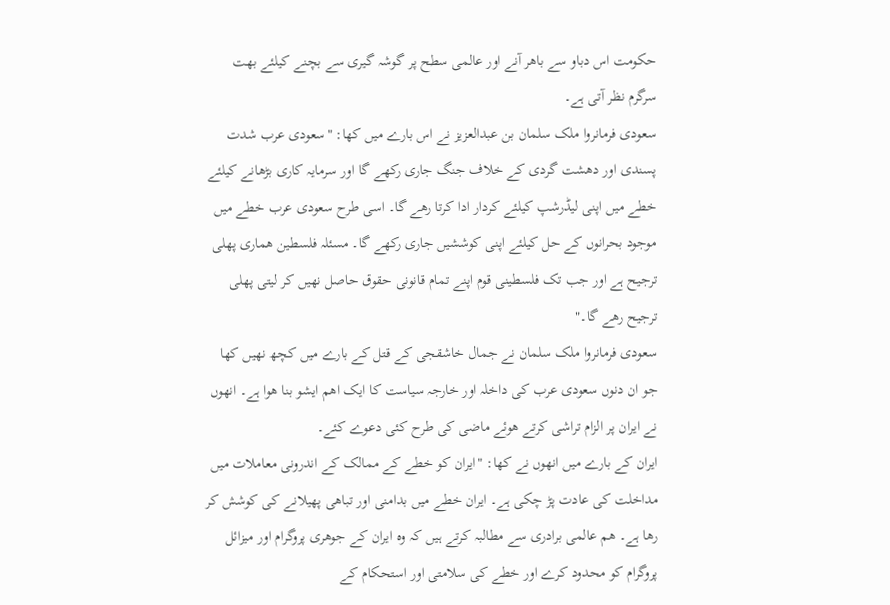حکومت اس دباو سے باھر آنے اور عالمی سطح پر گوشہ گیری سے بچنے کیلئے بھت سرگرم نظر آتی ہے۔
سعودی فرمانروا ملک سلمان بن عبدالعزیز نے اس بارے میں کھا: "سعودی عرب شدت پسندی اور دھشت گردی کے خلاف جنگ جاری رکھے گا اور سرمایہ کاری بڑھانے کیلئے خطے میں اپنی لیڈرشپ کیلئے کردار ادا کرتا رھے گا۔ اسی طرح سعودی عرب خطے میں موجود بحرانوں کے حل کیلئے اپنی کوششیں جاری رکھے گا۔ مسئلہ فلسطین ھماری پھلی ترجیح ہے اور جب تک فلسطینی قوم اپنے تمام قانونی حقوق حاصل نھیں کر لیتی پھلی ترجیح رھے گا۔"
سعودی فرمانروا ملک سلمان نے جمال خاشقجی کے قتل کے بارے میں کچھ نھیں کھا جو ان دنوں سعودی عرب کی داخلہ اور خارجہ سیاست کا ایک اھم ایشو بنا ھوا ہے۔ انھوں نے ایران پر الزام تراشی کرتے ھوئے ماضی کی طرح کئی دعوے کئے۔
ایران کے بارے میں انھوں نے کھا: "ایران کو خطے کے ممالک کے اندرونی معاملات میں مداخلت کی عادت پڑ چکی ہے۔ ایران خطے میں بدامنی اور تباھی پھیلانے کی کوشش کر رھا ہے۔ ھم عالمی برادری سے مطالبہ کرتے ہیں کہ وہ ایران کے جوھری پروگرام اور میزائل پروگرام کو محدود کرے اور خطے کی سلامتی اور استحکام کے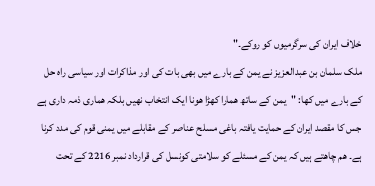خلاف ایران کی سرگرمیوں کو روکے۔"
ملک سلمان بن عبدالعزیز نے یمن کے بارے میں بھی بات کی اور مذاکرات اور سیاسی راہ حل کے بارے میں کھا: "یمن کے ساتھ ھمارا کھڑا ھونا ایک انتخاب نھیں بلکہ ھماری ذمہ داری ہے جس کا مقصد ایران کے حمایت یافتہ باغی مسلح عناصر کے مقابلے میں یمنی قوم کی مدد کرنا ہے۔ ھم چاھتے ہیں کہ یمن کے مسئلے کو سلامتی کونسل کی قرارداد نمبر 2216 کے تحت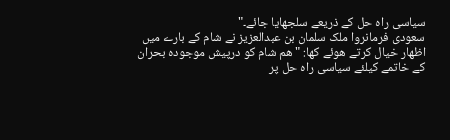سیاسی راہ حل کے ذریعے سلجھایا جائے۔"
سعودی فرمانروا ملک سلمان بن عبدالعزیز نے شام کے بارے میں اظھار خیال کرتے ھوئے کھا: "ھم شام کو درپیش موجودہ بحران کے خاتمے کیلئے سیاسی راہ حل پر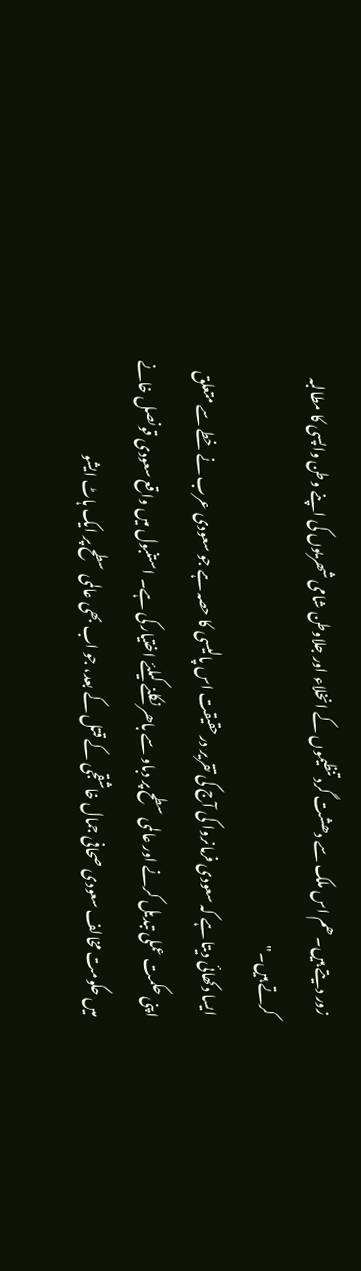زور دیتے ہیں۔ ھم اس ملک سے دھشت گرد تنظیموں کے انخلاء اور جلاوطن شامی شھریوں کی اپنے وطن واپسی کا مطالبہ کرتے ہیں۔"
ایسا دکھائی دیتا ہے کہ سعودی فرمانروا کی آج کی تقریر درحقیقت اس پالیسی کا حصہ ہے جو سعودی عرب نے خطے سے متعلق اپنی حکمت عملی تبدیل کرنے اور عالمی سطح پر دباو سے باھر نکلنے کیلئے اختیار کی ہے۔ استنبول میں واقع سعودی قونصل خانے میں حکومت مخالف سعودی صحافی جمال خاشقجی کے قتل کے بعد، جو اب بھی عالمی سطح پر ایک ہاٹ ایشو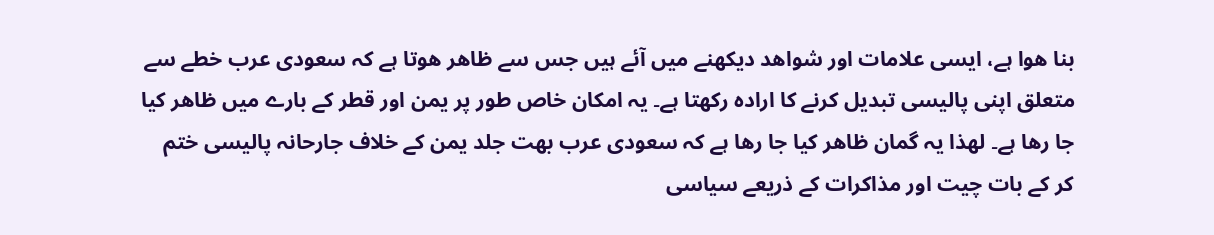بنا ھوا ہے، ایسی علامات اور شواھد دیکھنے میں آئے ہیں جس سے ظاھر ھوتا ہے کہ سعودی عرب خطے سے متعلق اپنی پالیسی تبدیل کرنے کا ارادہ رکھتا ہے۔ یہ امکان خاص طور پر یمن اور قطر کے بارے میں ظاھر کیا جا رھا ہے۔ لھذا یہ گمان ظاھر کیا جا رھا ہے کہ سعودی عرب بھت جلد یمن کے خلاف جارحانہ پالیسی ختم کر کے بات چیت اور مذاکرات کے ذریعے سیاسی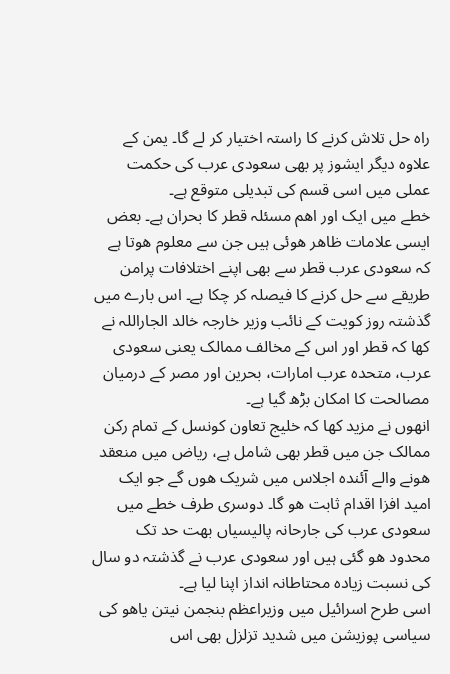راہ حل تلاش کرنے کا راستہ اختیار کر لے گا۔ یمن کے علاوہ دیگر ایشوز پر بھی سعودی عرب کی حکمت عملی میں اسی قسم کی تبدیلی متوقع ہے۔
خطے میں ایک اور اھم مسئلہ قطر کا بحران ہے۔ بعض ایسی علامات ظاھر ھوئی ہیں جن سے معلوم ھوتا ہے کہ سعودی عرب قطر سے بھی اپنے اختلافات پرامن طریقے سے حل کرنے کا فیصلہ کر چکا ہے۔ اس بارے میں گذشتہ روز کویت کے نائب وزیر خارجہ خالد الجاراللہ نے کھا کہ قطر اور اس کے مخالف ممالک یعنی سعودی عرب، متحدہ عرب امارات، بحرین اور مصر کے درمیان مصالحت کا امکان بڑھ گیا ہے۔
انھوں نے مزید کھا کہ خلیج تعاون کونسل کے تمام رکن ممالک جن میں قطر بھی شامل ہے، ریاض میں منعقد ھونے والے آئندہ اجلاس میں شریک ھوں گے جو ایک امید افزا اقدام ثابت ھو گا۔ دوسری طرف خطے میں سعودی عرب کی جارحانہ پالیسیاں بھت حد تک محدود ھو گئی ہیں اور سعودی عرب نے گذشتہ دو سال کی نسبت زیادہ محتاطانہ انداز اپنا لیا ہے۔
اسی طرح اسرائیل میں وزیراعظم بنجمن نیتن یاھو کی سیاسی پوزیشن میں شدید تزلزل بھی اس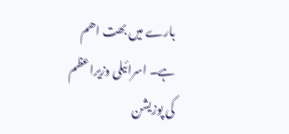بارے میں بھت اھم ہے۔ اسرائیلی وزیراعظم کی پوزیشن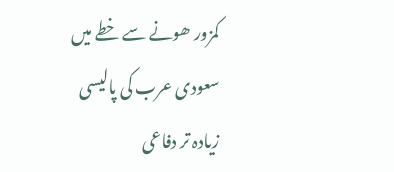کمزور ھونے سے خطے میں سعودی عرب کی پالیسی زیادہ تر دفاعی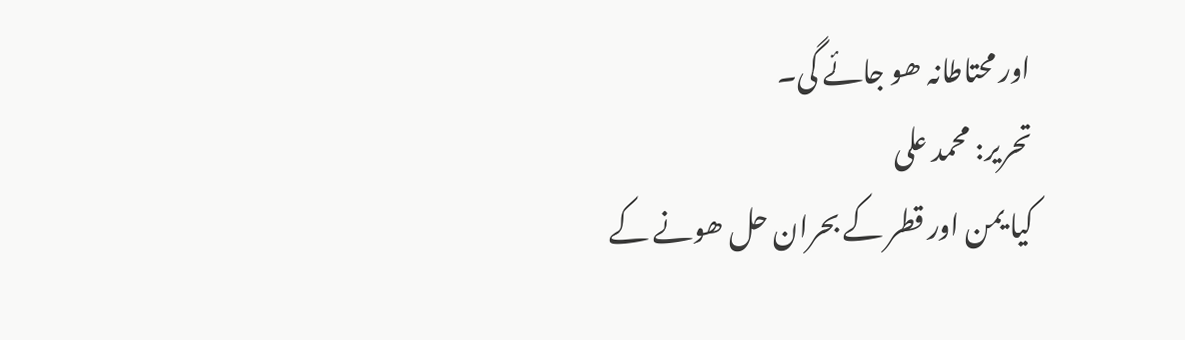اور محتاطانہ ھو جائے گی۔
تحریر: محمد علی
کیا یمن اور قطر کے بحران حل ھونے کے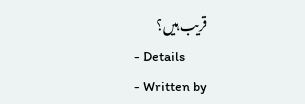قریب ہیں؟
- Details
- Written by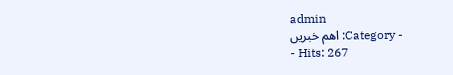admin
- Category: اھم خبریں
- Hits: 267